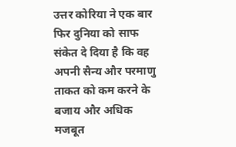उत्तर कोरिया ने एक बार फिर दुनिया को साफ संकेत दे दिया है कि वह अपनी सैन्य और परमाणु ताकत को कम करने के बजाय और अधिक मजबूत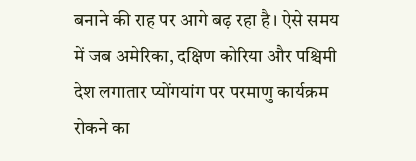बनाने की राह पर आगे बढ़ रहा है। ऐसे समय में जब अमेरिका, दक्षिण कोरिया और पश्चिमी देश लगातार प्योंगयांग पर परमाणु कार्यक्रम रोकने का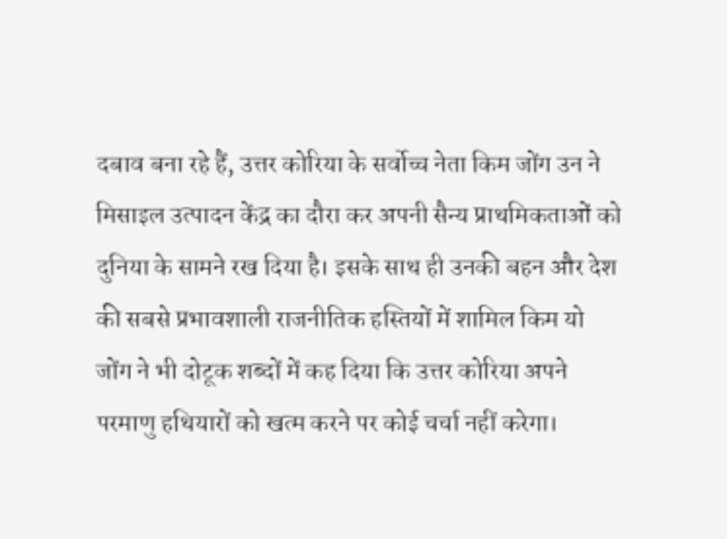दबाव बना रहे हैं, उत्तर कोरिया के सर्वोच्च नेता किम जोंग उन ने मिसाइल उत्पादन केंद्र का दौरा कर अपनी सैन्य प्राथमिकताओं को दुनिया के सामने रख दिया है। इसके साथ ही उनकी बहन और देश की सबसे प्रभावशाली राजनीतिक हस्तियों में शामिल किम यो जोंग ने भी दोटूक शब्दों में कह दिया कि उत्तर कोरिया अपने परमाणु हथियारों को खत्म करने पर कोई चर्चा नहीं करेगा।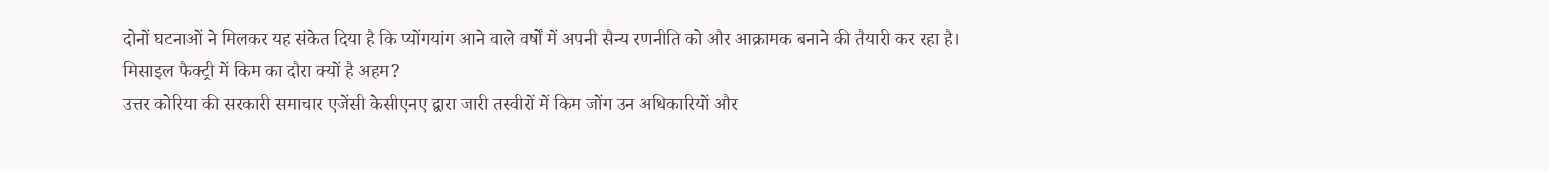दोनों घटनाओं ने मिलकर यह संकेत दिया है कि प्योंगयांग आने वाले वर्षों में अपनी सैन्य रणनीति को और आक्रामक बनाने की तैयारी कर रहा है।
मिसाइल फैक्ट्री में किम का दौरा क्यों है अहम?
उत्तर कोरिया की सरकारी समाचार एजेंसी केसीएनए द्वारा जारी तस्वीरों में किम जोंग उन अधिकारियों और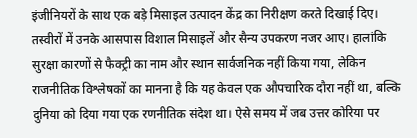इंजीनियरों के साथ एक बड़े मिसाइल उत्पादन केंद्र का निरीक्षण करते दिखाई दिए। तस्वीरों में उनके आसपास विशाल मिसाइलें और सैन्य उपकरण नजर आए। हालांकि सुरक्षा कारणों से फैक्ट्री का नाम और स्थान सार्वजनिक नहीं किया गया, लेकिन राजनीतिक विश्लेषकों का मानना है कि यह केवल एक औपचारिक दौरा नहीं था, बल्कि दुनिया को दिया गया एक रणनीतिक संदेश था। ऐसे समय में जब उत्तर कोरिया पर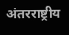अंतरराष्ट्रीय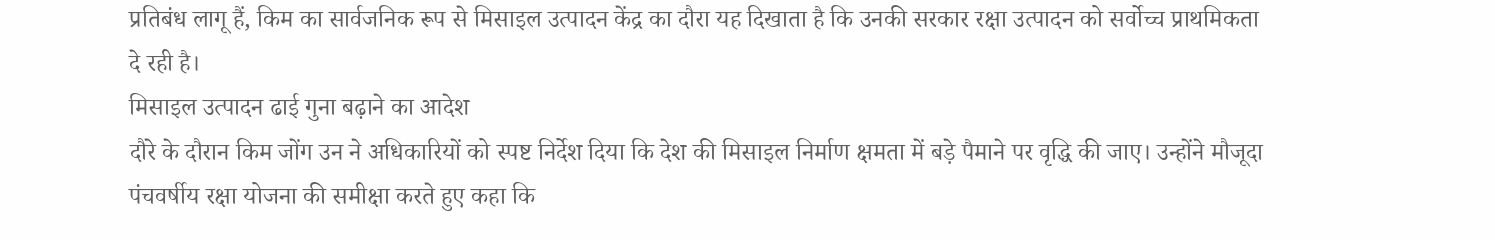प्रतिबंध लागू हैं, किम का सार्वजनिक रूप से मिसाइल उत्पादन केंद्र का दौरा यह दिखाता है कि उनकी सरकार रक्षा उत्पादन को सर्वोच्च प्राथमिकता दे रही है।
मिसाइल उत्पादन ढाई गुना बढ़ाने का आदेश
दौरे के दौरान किम जोंग उन ने अधिकारियों को स्पष्ट निर्देश दिया कि देश की मिसाइल निर्माण क्षमता में बड़े पैमाने पर वृद्धि की जाए। उन्होंने मौजूदा पंचवर्षीय रक्षा योजना की समीक्षा करते हुए कहा कि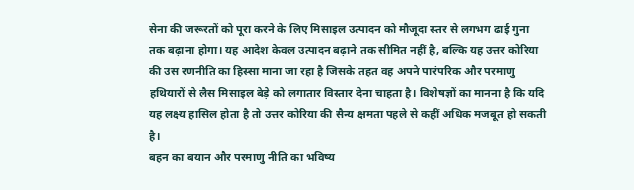सेना की जरूरतों को पूरा करने के लिए मिसाइल उत्पादन को मौजूदा स्तर से लगभग ढाई गुना तक बढ़ाना होगा। यह आदेश केवल उत्पादन बढ़ाने तक सीमित नहीं है, बल्कि यह उत्तर कोरिया की उस रणनीति का हिस्सा माना जा रहा है जिसके तहत वह अपने पारंपरिक और परमाणु हथियारों से लैस मिसाइल बेड़े को लगातार विस्तार देना चाहता है। विशेषज्ञों का मानना है कि यदि यह लक्ष्य हासिल होता है तो उत्तर कोरिया की सैन्य क्षमता पहले से कहीं अधिक मजबूत हो सकती है।
बहन का बयान और परमाणु नीति का भविष्य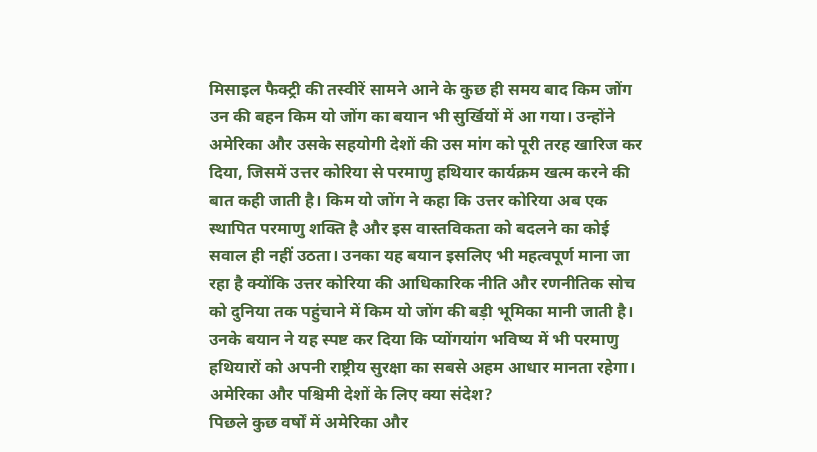मिसाइल फैक्ट्री की तस्वीरें सामने आने के कुछ ही समय बाद किम जोंग उन की बहन किम यो जोंग का बयान भी सुर्खियों में आ गया। उन्होंने अमेरिका और उसके सहयोगी देशों की उस मांग को पूरी तरह खारिज कर दिया, जिसमें उत्तर कोरिया से परमाणु हथियार कार्यक्रम खत्म करने की बात कही जाती है। किम यो जोंग ने कहा कि उत्तर कोरिया अब एक स्थापित परमाणु शक्ति है और इस वास्तविकता को बदलने का कोई सवाल ही नहीं उठता। उनका यह बयान इसलिए भी महत्वपूर्ण माना जा रहा है क्योंकि उत्तर कोरिया की आधिकारिक नीति और रणनीतिक सोच को दुनिया तक पहुंचाने में किम यो जोंग की बड़ी भूमिका मानी जाती है। उनके बयान ने यह स्पष्ट कर दिया कि प्योंगयांग भविष्य में भी परमाणु हथियारों को अपनी राष्ट्रीय सुरक्षा का सबसे अहम आधार मानता रहेगा।
अमेरिका और पश्चिमी देशों के लिए क्या संदेश?
पिछले कुछ वर्षों में अमेरिका और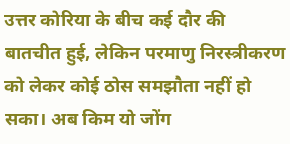उत्तर कोरिया के बीच कई दौर की बातचीत हुई, लेकिन परमाणु निरस्त्रीकरण को लेकर कोई ठोस समझौता नहीं हो सका। अब किम यो जोंग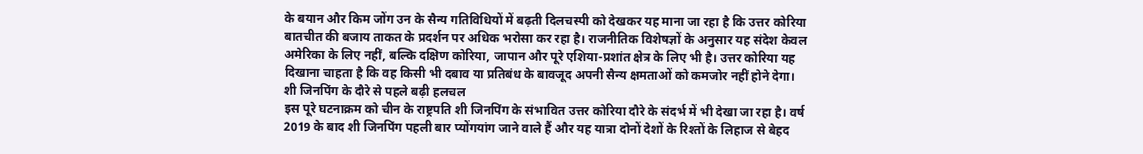के बयान और किम जोंग उन के सैन्य गतिविधियों में बढ़ती दिलचस्पी को देखकर यह माना जा रहा है कि उत्तर कोरिया बातचीत की बजाय ताकत के प्रदर्शन पर अधिक भरोसा कर रहा है। राजनीतिक विशेषज्ञों के अनुसार यह संदेश केवल अमेरिका के लिए नहीं, बल्कि दक्षिण कोरिया, जापान और पूरे एशिया-प्रशांत क्षेत्र के लिए भी है। उत्तर कोरिया यह दिखाना चाहता है कि वह किसी भी दबाव या प्रतिबंध के बावजूद अपनी सैन्य क्षमताओं को कमजोर नहीं होने देगा।
शी जिनपिंग के दौरे से पहले बढ़ी हलचल
इस पूरे घटनाक्रम को चीन के राष्ट्रपति शी जिनपिंग के संभावित उत्तर कोरिया दौरे के संदर्भ में भी देखा जा रहा है। वर्ष 2019 के बाद शी जिनपिंग पहली बार प्योंगयांग जाने वाले हैं और यह यात्रा दोनों देशों के रिश्तों के लिहाज से बेहद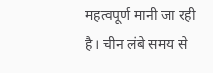महत्वपूर्ण मानी जा रही है। चीन लंबे समय से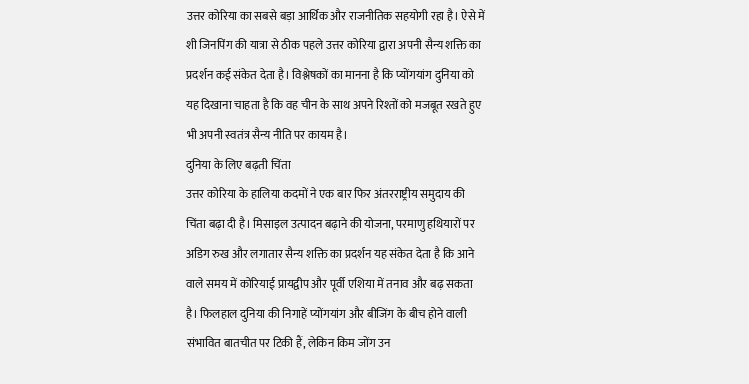उत्तर कोरिया का सबसे बड़ा आर्थिक और राजनीतिक सहयोगी रहा है। ऐसे में शी जिनपिंग की यात्रा से ठीक पहले उत्तर कोरिया द्वारा अपनी सैन्य शक्ति का प्रदर्शन कई संकेत देता है। विश्लेषकों का मानना है कि प्योंगयांग दुनिया को यह दिखाना चाहता है कि वह चीन के साथ अपने रिश्तों को मजबूत रखते हुए भी अपनी स्वतंत्र सैन्य नीति पर कायम है।
दुनिया के लिए बढ़ती चिंता
उत्तर कोरिया के हालिया कदमों ने एक बार फिर अंतरराष्ट्रीय समुदाय की चिंता बढ़ा दी है। मिसाइल उत्पादन बढ़ाने की योजना, परमाणु हथियारों पर अडिग रुख और लगातार सैन्य शक्ति का प्रदर्शन यह संकेत देता है कि आने वाले समय में कोरियाई प्रायद्वीप और पूर्वी एशिया में तनाव और बढ़ सकता है। फिलहाल दुनिया की निगाहें प्योंगयांग और बीजिंग के बीच होने वाली संभावित बातचीत पर टिकी हैं, लेकिन किम जोंग उन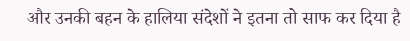और उनकी बहन के हालिया संदेशों ने इतना तो साफ कर दिया है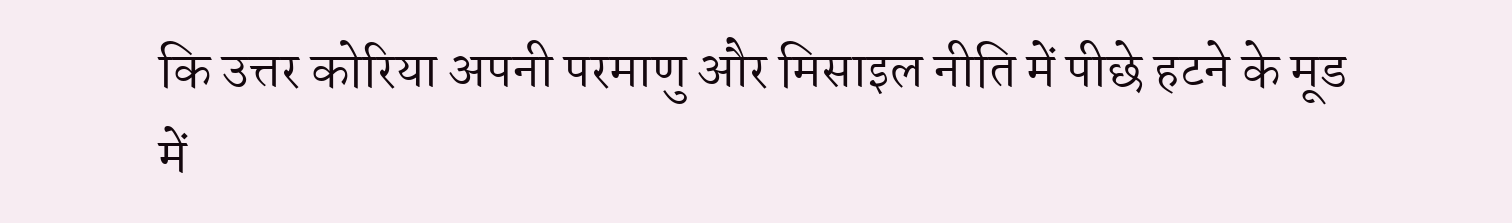कि उत्तर कोरिया अपनी परमाणु और मिसाइल नीति में पीछे हटने के मूड में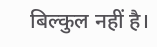बिल्कुल नहीं है।